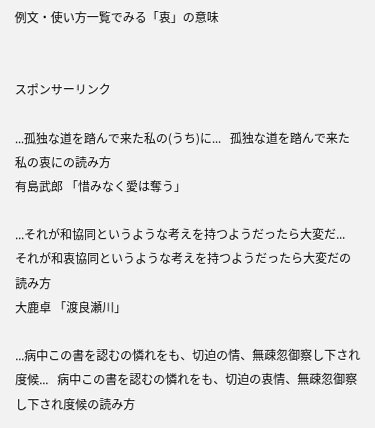例文・使い方一覧でみる「衷」の意味


スポンサーリンク

...孤独な道を踏んで来た私の(うち)に...   孤独な道を踏んで来た私の衷にの読み方
有島武郎 「惜みなく愛は奪う」

...それが和協同というような考えを持つようだったら大変だ...   それが和衷協同というような考えを持つようだったら大変だの読み方
大鹿卓 「渡良瀬川」

...病中この書を認むの憐れをも、切迫の情、無疎忽御察し下され度候...   病中この書を認むの憐れをも、切迫の衷情、無疎忽御察し下され度候の読み方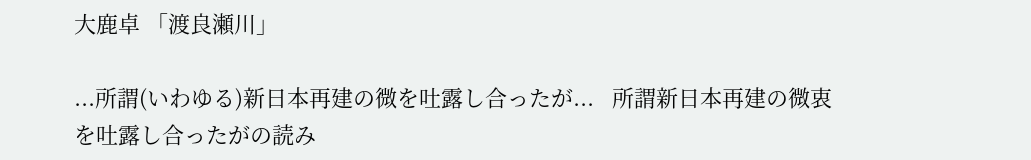大鹿卓 「渡良瀬川」

...所謂(いわゆる)新日本再建の微を吐露し合ったが...   所謂新日本再建の微衷を吐露し合ったがの読み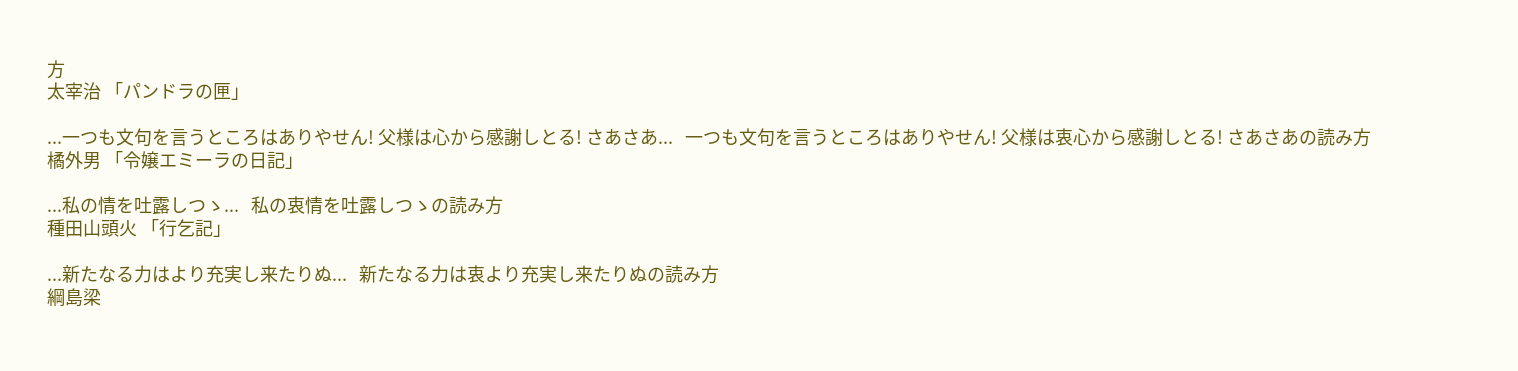方
太宰治 「パンドラの匣」

...一つも文句を言うところはありやせん! 父様は心から感謝しとる! さあさあ...   一つも文句を言うところはありやせん! 父様は衷心から感謝しとる! さあさあの読み方
橘外男 「令嬢エミーラの日記」

...私の情を吐露しつゝ...   私の衷情を吐露しつゝの読み方
種田山頭火 「行乞記」

...新たなる力はより充実し来たりぬ...   新たなる力は衷より充実し来たりぬの読み方
綱島梁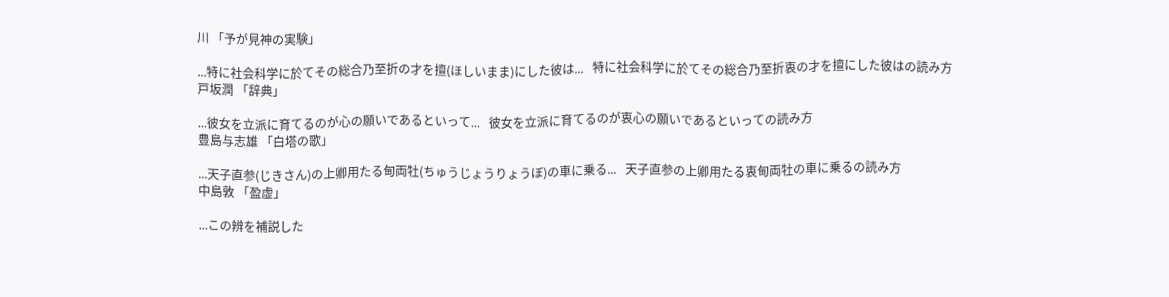川 「予が見神の実験」

...特に社会科学に於てその総合乃至折の才を擅(ほしいまま)にした彼は...   特に社会科学に於てその総合乃至折衷の才を擅にした彼はの読み方
戸坂潤 「辞典」

...彼女を立派に育てるのが心の願いであるといって...   彼女を立派に育てるのが衷心の願いであるといっての読み方
豊島与志雄 「白塔の歌」

...天子直参(じきさん)の上卿用たる甸両牡(ちゅうじょうりょうぼ)の車に乗る...   天子直参の上卿用たる衷甸両牡の車に乗るの読み方
中島敦 「盈虚」

...この辨を補説した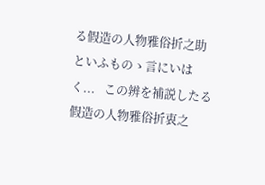る假造の人物雅俗折之助といふものゝ言にいはく...   この辨を補説したる假造の人物雅俗折衷之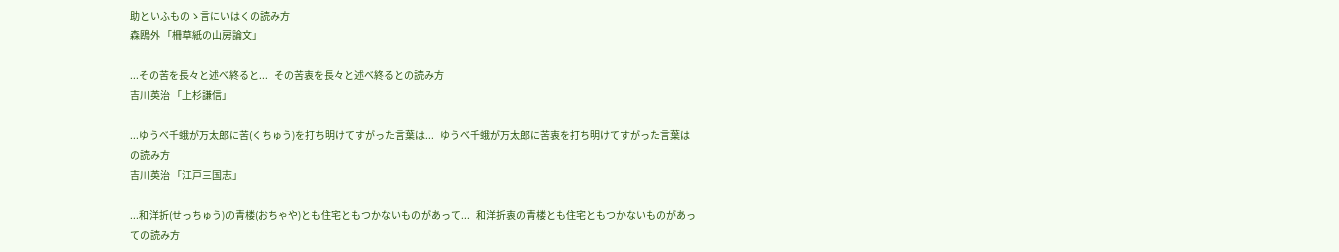助といふものゝ言にいはくの読み方
森鴎外 「柵草紙の山房論文」

...その苦を長々と述べ終ると...   その苦衷を長々と述べ終るとの読み方
吉川英治 「上杉謙信」

...ゆうべ千蛾が万太郎に苦(くちゅう)を打ち明けてすがった言葉は...   ゆうべ千蛾が万太郎に苦衷を打ち明けてすがった言葉はの読み方
吉川英治 「江戸三国志」

...和洋折(せっちゅう)の青楼(おちゃや)とも住宅ともつかないものがあって...   和洋折衷の青楼とも住宅ともつかないものがあっての読み方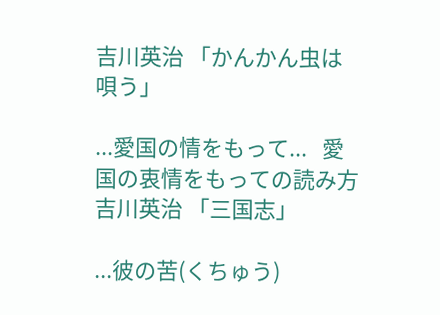吉川英治 「かんかん虫は唄う」

...愛国の情をもって...   愛国の衷情をもっての読み方
吉川英治 「三国志」

...彼の苦(くちゅう)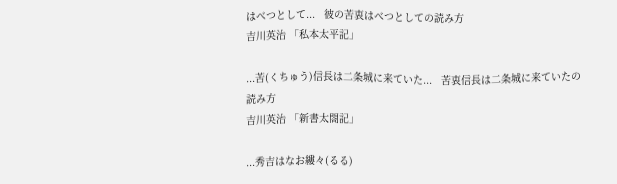はべつとして...   彼の苦衷はべつとしての読み方
吉川英治 「私本太平記」

...苦(くちゅう)信長は二条城に来ていた...   苦衷信長は二条城に来ていたの読み方
吉川英治 「新書太閤記」

...秀吉はなお縷々(るる)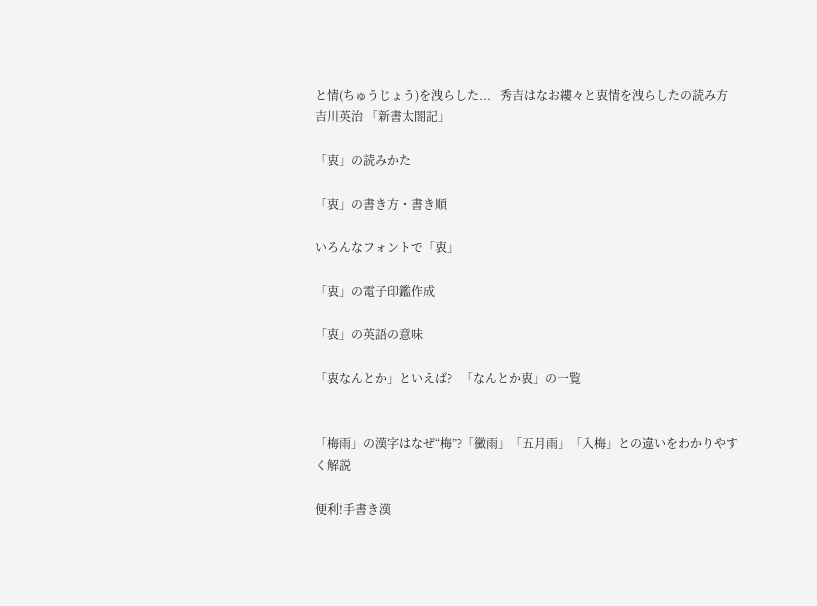と情(ちゅうじょう)を洩らした...   秀吉はなお縷々と衷情を洩らしたの読み方
吉川英治 「新書太閤記」

「衷」の読みかた

「衷」の書き方・書き順

いろんなフォントで「衷」

「衷」の電子印鑑作成

「衷」の英語の意味

「衷なんとか」といえば?   「なんとか衷」の一覧


「梅雨」の漢字はなぜ“梅”?「黴雨」「五月雨」「入梅」との違いをわかりやすく解説

便利!手書き漢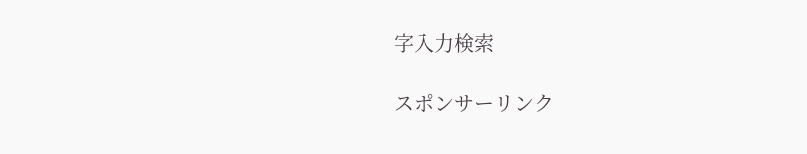字入力検索

スポンサーリンク